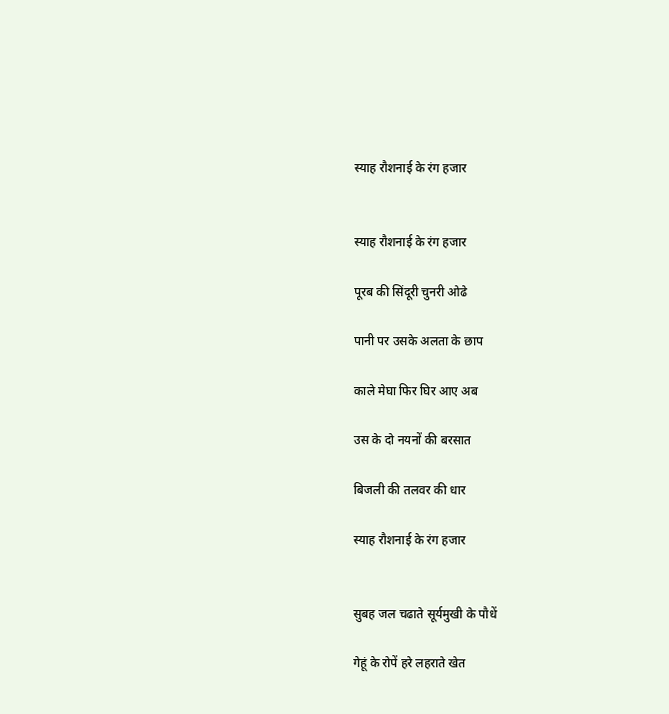स्याह रौशनाई के रंग हजार


स्याह रौशनाई के रंग हजार

पूरब की सिंदूरी चुनरी ओढे

पानी पर उसके अलता के छाप

काले मेघा फिर घिर आए अब

उस के दो नयनों की बरसात

बिजली की तलवर की धार

स्याह रौशनाई के रंग हजार


सुबह जल चढाते सूर्यमुखी के पौधें

गेहूं के रोपें हरे लहराते खेत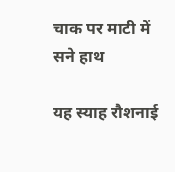चाक पर माटी में सने हाथ

यह स्याह रौशनाई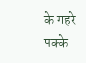के गहरे पक्के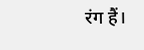रंग हैं।